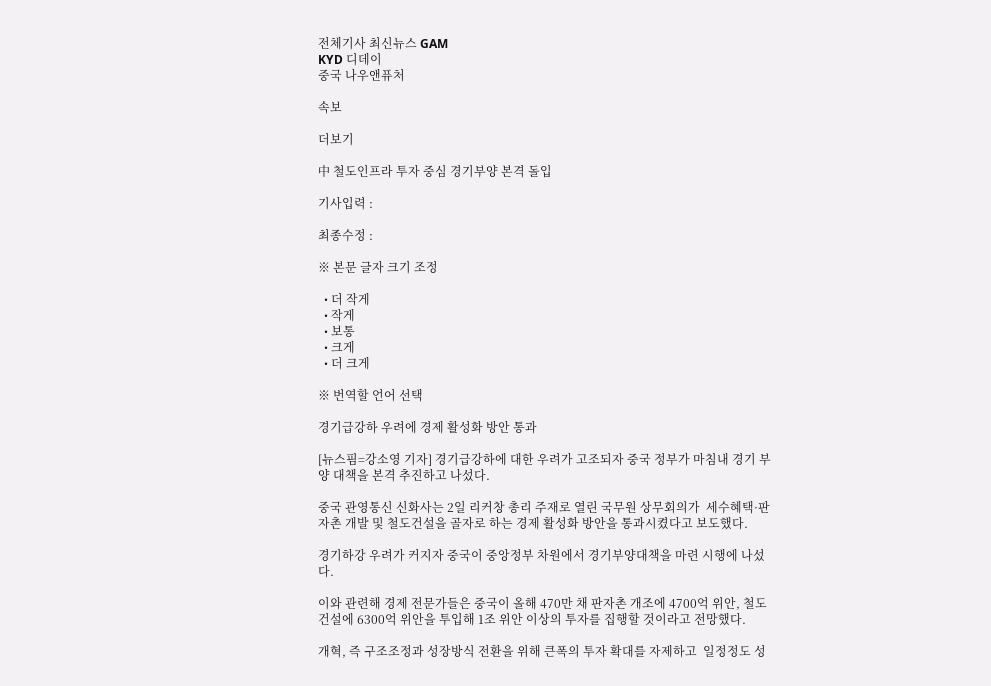전체기사 최신뉴스 GAM
KYD 디데이
중국 나우앤퓨처

속보

더보기

中 철도인프라 투자 중심 경기부양 본격 돌입

기사입력 :

최종수정 :

※ 본문 글자 크기 조정

  • 더 작게
  • 작게
  • 보통
  • 크게
  • 더 크게

※ 번역할 언어 선택

경기급강하 우려에 경제 활성화 방안 통과

[뉴스핌=강소영 기자] 경기급강하에 대한 우려가 고조되자 중국 정부가 마침내 경기 부양 대책을 본격 추진하고 나섰다.

중국 관영통신 신화사는 2일 리커창 총리 주재로 열린 국무원 상무회의가  세수혜택·판자촌 개발 및 철도건설을 골자로 하는 경제 활성화 방안을 통과시켰다고 보도했다.

경기하강 우려가 커지자 중국이 중앙정부 차원에서 경기부양대책을 마련 시행에 나섰다.

이와 관련해 경제 전문가들은 중국이 올해 470만 채 판자촌 개조에 4700억 위안, 철도건설에 6300억 위안을 투입해 1조 위안 이상의 투자를 집행할 것이라고 전망했다.

개혁, 즉 구조조정과 성장방식 전환을 위해 큰폭의 투자 확대를 자제하고  일정정도 성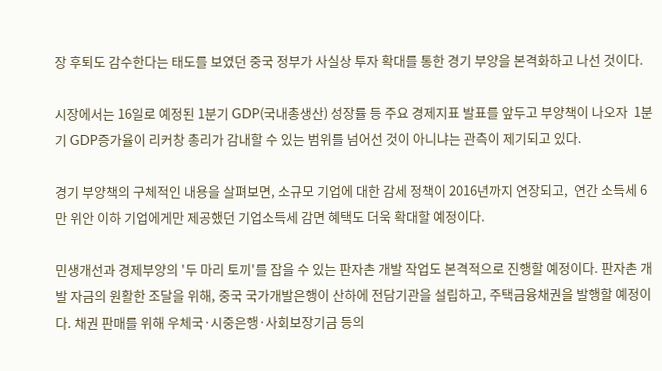장 후퇴도 감수한다는 태도를 보였던 중국 정부가 사실상 투자 확대를 통한 경기 부양을 본격화하고 나선 것이다.

시장에서는 16일로 예정된 1분기 GDP(국내총생산) 성장률 등 주요 경제지표 발표를 앞두고 부양책이 나오자  1분기 GDP증가율이 리커창 총리가 감내할 수 있는 범위를 넘어선 것이 아니냐는 관측이 제기되고 있다.

경기 부양책의 구체적인 내용을 살펴보면, 소규모 기업에 대한 감세 정책이 2016년까지 연장되고,  연간 소득세 6만 위안 이하 기업에게만 제공했던 기업소득세 감면 혜택도 더욱 확대할 예정이다.

민생개선과 경제부양의 '두 마리 토끼'를 잡을 수 있는 판자촌 개발 작업도 본격적으로 진행할 예정이다. 판자촌 개발 자금의 원활한 조달을 위해, 중국 국가개발은행이 산하에 전담기관을 설립하고, 주택금융채권을 발행할 예정이다. 채권 판매를 위해 우체국·시중은행·사회보장기금 등의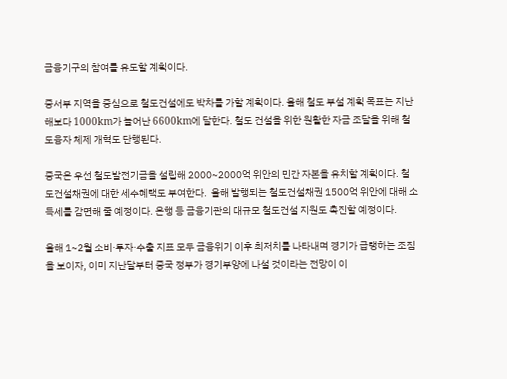금융기구의 참여를 유도할 계획이다.

중서부 지역을 중심으로 철도건설에도 박차를 가할 계획이다. 올해 철도 부설 계획 목표는 지난해보다 1000km가 늘어난 6600km에 달한다. 철도 건설을 위한 원활한 자금 조달을 위해 철도융자 체제 개혁도 단행된다.

중국은 우선 철도발전기금을 설립해 2000~2000억 위안의 민간 자본을 유치할 계획이다. 철도건설채권에 대한 세수혜택도 부여한다.  올해 발행되는 철도건설채권 1500억 위안에 대해 소득세를 감면해 줄 예정이다. 은행 등 금융기관의 대규모 철도건설 지원도 촉진할 예정이다.

올해 1~2월 소비·투자·수출 지표 모두 금융위기 이후 최저치를 나타내며 경기가 급랭하는 조짐을 보이자, 이미 지난달부터 중국 정부가 경기부양에 나설 것이라는 전망이 이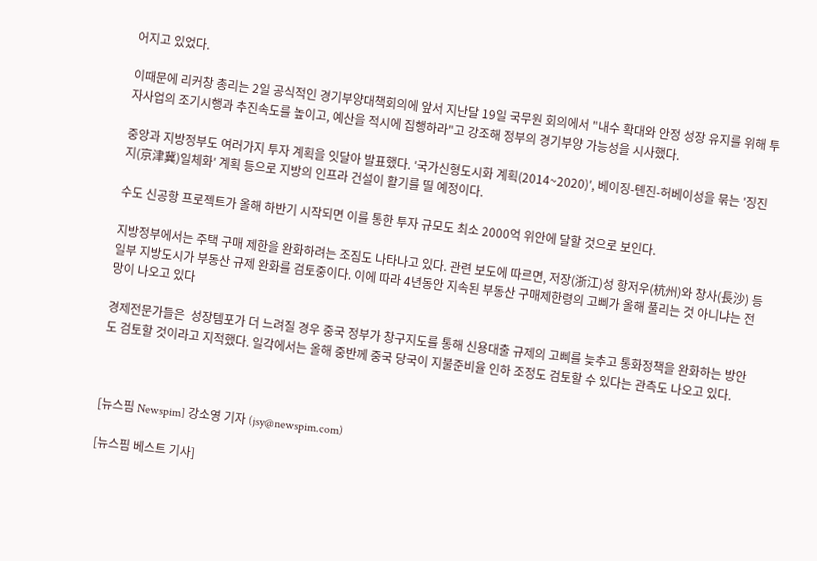어지고 있었다.

이때문에 리커창 총리는 2일 공식적인 경기부양대책회의에 앞서 지난달 19일 국무원 회의에서 "내수 확대와 안정 성장 유지를 위해 투자사업의 조기시행과 추진속도를 높이고, 예산을 적시에 집행하라"고 강조해 정부의 경기부양 가능성을 시사했다.

중앙과 지방정부도 여러가지 투자 계획을 잇달아 발표했다. ′국가신형도시화 계획(2014~2020)′, 베이징-톈진-허베이성을 묶는 ′징진지(京津冀)일체화′ 계획 등으로 지방의 인프라 건설이 활기를 띨 예정이다.

수도 신공항 프로젝트가 올해 하반기 시작되면 이를 통한 투자 규모도 최소 2000억 위안에 달할 것으로 보인다.

지방정부에서는 주택 구매 제한을 완화하려는 조짐도 나타나고 있다. 관련 보도에 따르면, 저장(浙江)성 항저우(杭州)와 창사(長沙) 등 일부 지방도시가 부동산 규제 완화를 검토중이다. 이에 따라 4년동안 지속된 부동산 구매제한령의 고삐가 올해 풀리는 것 아니냐는 전망이 나오고 있다

경제전문가들은  성장템포가 더 느려질 경우 중국 정부가 창구지도를 통해 신용대출 규제의 고삐를 늦추고 통화정책을 완화하는 방안도 검토할 것이라고 지적했다. 일각에서는 올해 중반께 중국 당국이 지불준비율 인하 조정도 검토할 수 있다는 관측도 나오고 있다.



[뉴스핌 Newspim] 강소영 기자 (jsy@newspim.com)

[뉴스핌 베스트 기사]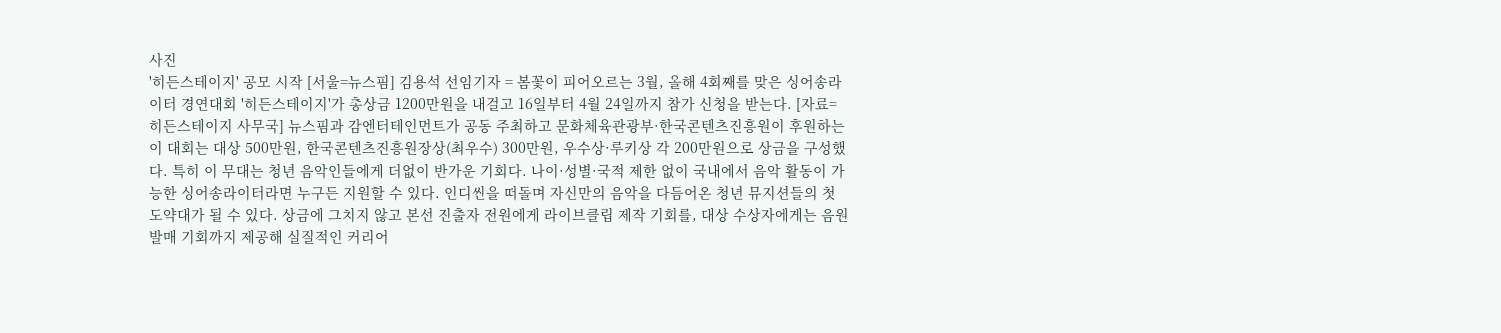사진
'히든스테이지' 공모 시작 [서울=뉴스핌] 김용석 선임기자 = 봄꽃이 피어오르는 3월, 올해 4회째를 맞은 싱어송라이터 경연대회 '히든스테이지'가 총상금 1200만원을 내걸고 16일부터 4월 24일까지 참가 신청을 받는다. [자료= 히든스테이지 사무국] 뉴스핌과 감엔터테인먼트가 공동 주최하고 문화체육관광부·한국콘텐츠진흥원이 후원하는 이 대회는 대상 500만원, 한국콘텐츠진흥원장상(최우수) 300만원, 우수상·루키상 각 200만원으로 상금을 구성했다. 특히 이 무대는 청년 음악인들에게 더없이 반가운 기회다. 나이·성별·국적 제한 없이 국내에서 음악 활동이 가능한 싱어송라이터라면 누구든 지원할 수 있다. 인디씬을 떠돌며 자신만의 음악을 다듬어온 청년 뮤지션들의 첫 도약대가 될 수 있다. 상금에 그치지 않고 본선 진출자 전원에게 라이브클립 제작 기회를, 대상 수상자에게는 음원 발매 기회까지 제공해 실질적인 커리어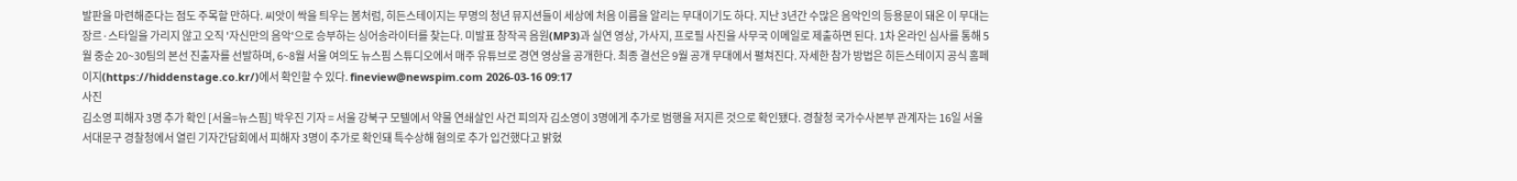발판을 마련해준다는 점도 주목할 만하다. 씨앗이 싹을 틔우는 봄처럼, 히든스테이지는 무명의 청년 뮤지션들이 세상에 처음 이름을 알리는 무대이기도 하다. 지난 3년간 수많은 음악인의 등용문이 돼온 이 무대는 장르·스타일을 가리지 않고 오직 '자신만의 음악'으로 승부하는 싱어송라이터를 찾는다. 미발표 창작곡 음원(MP3)과 실연 영상, 가사지, 프로필 사진을 사무국 이메일로 제출하면 된다. 1차 온라인 심사를 통해 5월 중순 20~30팀의 본선 진출자를 선발하며, 6~8월 서울 여의도 뉴스핌 스튜디오에서 매주 유튜브로 경연 영상을 공개한다. 최종 결선은 9월 공개 무대에서 펼쳐진다. 자세한 참가 방법은 히든스테이지 공식 홈페이지(https://hiddenstage.co.kr/)에서 확인할 수 있다. fineview@newspim.com 2026-03-16 09:17
사진
김소영 피해자 3명 추가 확인 [서울=뉴스핌] 박우진 기자 = 서울 강북구 모텔에서 약물 연쇄살인 사건 피의자 김소영이 3명에게 추가로 범행을 저지른 것으로 확인됐다. 경찰청 국가수사본부 관계자는 16일 서울 서대문구 경찰청에서 열린 기자간담회에서 피해자 3명이 추가로 확인돼 특수상해 혐의로 추가 입건했다고 밝혔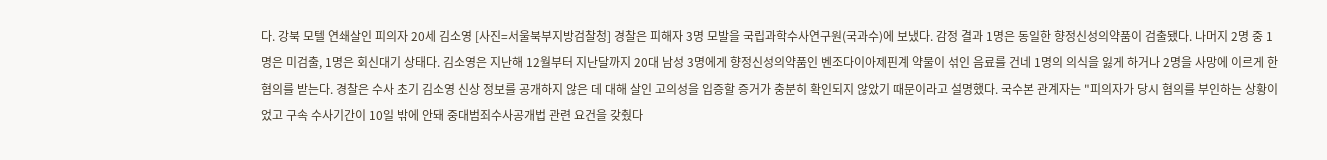다. 강북 모텔 연쇄살인 피의자 20세 김소영 [사진=서울북부지방검찰청] 경찰은 피해자 3명 모발을 국립과학수사연구원(국과수)에 보냈다. 감정 결과 1명은 동일한 향정신성의약품이 검출됐다. 나머지 2명 중 1명은 미검출, 1명은 회신대기 상태다. 김소영은 지난해 12월부터 지난달까지 20대 남성 3명에게 향정신성의약품인 벤조다이아제핀계 약물이 섞인 음료를 건네 1명의 의식을 잃게 하거나 2명을 사망에 이르게 한 혐의를 받는다. 경찰은 수사 초기 김소영 신상 정보를 공개하지 않은 데 대해 살인 고의성을 입증할 증거가 충분히 확인되지 않았기 때문이라고 설명했다. 국수본 관계자는 "피의자가 당시 혐의를 부인하는 상황이었고 구속 수사기간이 10일 밖에 안돼 중대범죄수사공개법 관련 요건을 갖췄다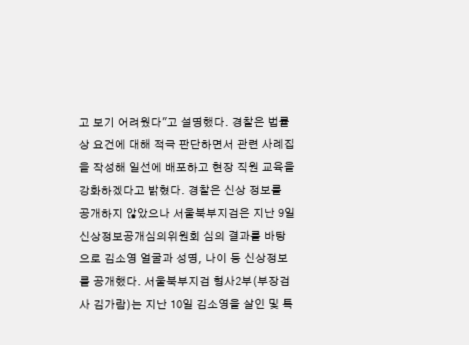고 보기 어려웠다"고 설명했다. 경찰은 법률상 요건에 대해 적극 판단하면서 관련 사례집을 작성해 일선에 배포하고 현장 직원 교육을 강화하겠다고 밝혔다. 경찰은 신상 정보를 공개하지 않았으나 서울북부지검은 지난 9일 신상정보공개심의위원회 심의 결과를 바탕으로 김소영 얼굴과 성명, 나이 등 신상정보를 공개했다. 서울북부지검 형사2부(부장검사 김가람)는 지난 10일 김소영을 살인 및 특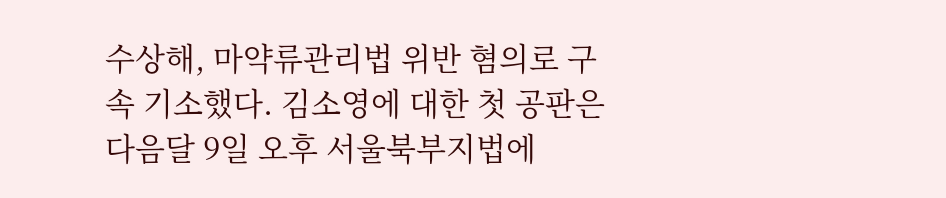수상해, 마약류관리법 위반 혐의로 구속 기소했다. 김소영에 대한 첫 공판은 다음달 9일 오후 서울북부지법에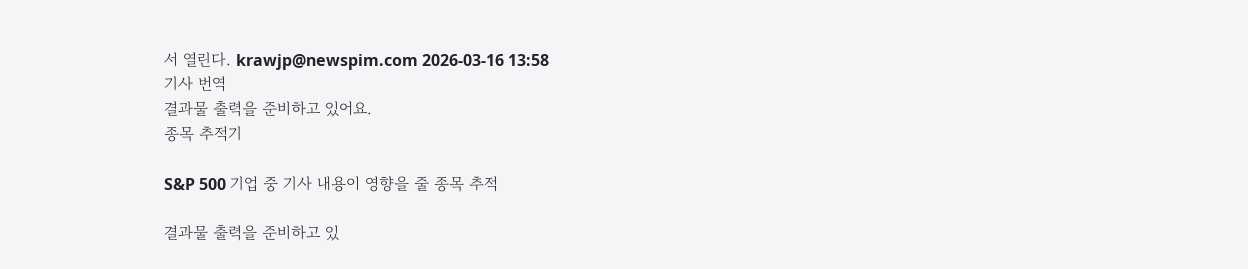서 열린다. krawjp@newspim.com 2026-03-16 13:58
기사 번역
결과물 출력을 준비하고 있어요.
종목 추적기

S&P 500 기업 중 기사 내용이 영향을 줄 종목 추적

결과물 출력을 준비하고 있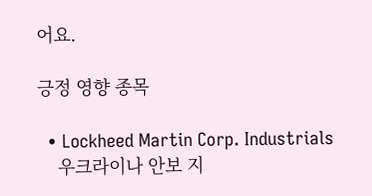어요.

긍정 영향 종목

  • Lockheed Martin Corp. Industrials
    우크라이나 안보 지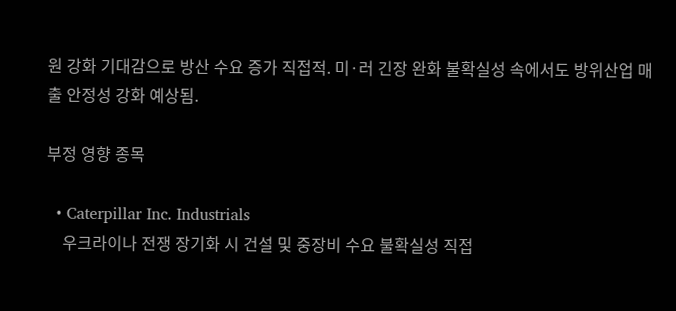원 강화 기대감으로 방산 수요 증가 직접적. 미·러 긴장 완화 불확실성 속에서도 방위산업 매출 안정성 강화 예상됨.

부정 영향 종목

  • Caterpillar Inc. Industrials
    우크라이나 전쟁 장기화 시 건설 및 중장비 수요 불확실성 직접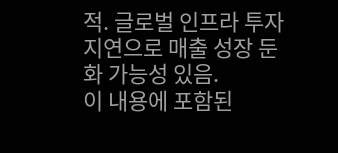적. 글로벌 인프라 투자 지연으로 매출 성장 둔화 가능성 있음.
이 내용에 포함된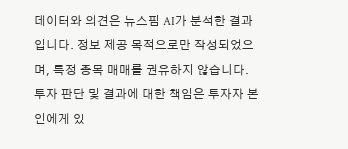데이터와 의견은 뉴스핌 AI가 분석한 결과입니다. 정보 제공 목적으로만 작성되었으며, 특정 종목 매매를 권유하지 않습니다. 투자 판단 및 결과에 대한 책임은 투자자 본인에게 있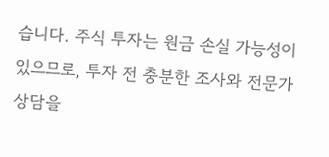습니다. 주식 투자는 원금 손실 가능성이 있으므로, 투자 전 충분한 조사와 전문가 상담을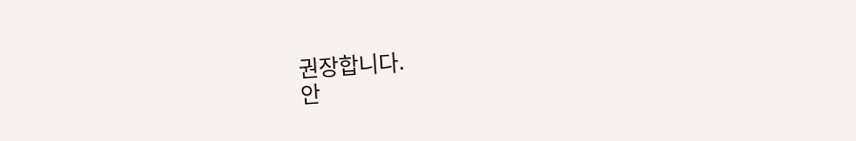권장합니다.
안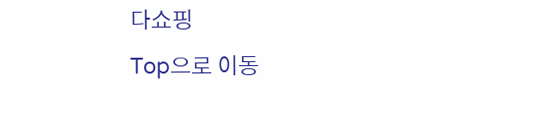다쇼핑
Top으로 이동